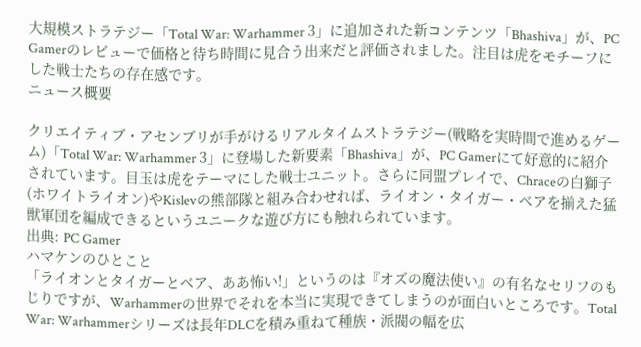大規模ストラテジー「Total War: Warhammer 3」に追加された新コンテンツ「Bhashiva」が、PC Gamerのレビューで価格と待ち時間に見合う出来だと評価されました。注目は虎をモチーフにした戦士たちの存在感です。
ニュース概要

クリエイティブ・アセンブリが手がけるリアルタイムストラテジー(戦略を実時間で進めるゲーム)「Total War: Warhammer 3」に登場した新要素「Bhashiva」が、PC Gamerにて好意的に紹介されています。目玉は虎をテーマにした戦士ユニット。さらに同盟プレイで、Chraceの白獅子(ホワイトライオン)やKislevの熊部隊と組み合わせれば、ライオン・タイガー・ベアを揃えた猛獣軍団を編成できるというユニークな遊び方にも触れられています。
出典: PC Gamer
ハマケンのひとこと
「ライオンとタイガーとベア、ああ怖い!」というのは『オズの魔法使い』の有名なセリフのもじりですが、Warhammerの世界でそれを本当に実現できてしまうのが面白いところです。Total War: Warhammerシリーズは長年DLCを積み重ねて種族・派閥の幅を広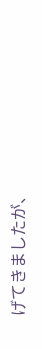げてきましたが、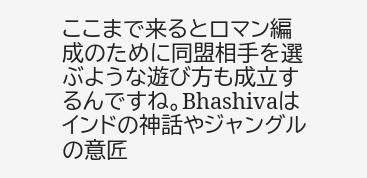ここまで来るとロマン編成のために同盟相手を選ぶような遊び方も成立するんですね。Bhashivaはインドの神話やジャングルの意匠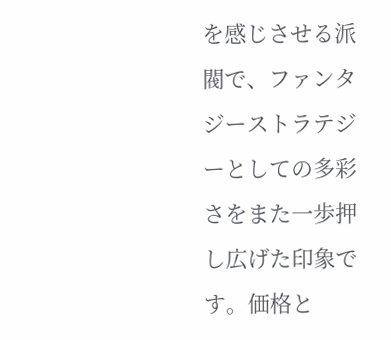を感じさせる派閥で、ファンタジーストラテジーとしての多彩さをまた一歩押し広げた印象です。価格と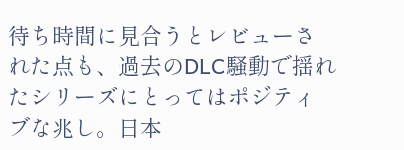待ち時間に見合うとレビューされた点も、過去のDLC騒動で揺れたシリーズにとってはポジティブな兆し。日本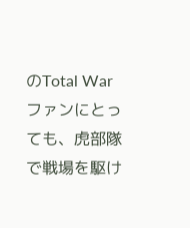のTotal Warファンにとっても、虎部隊で戦場を駆け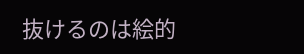抜けるのは絵的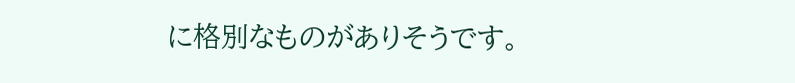に格別なものがありそうです。